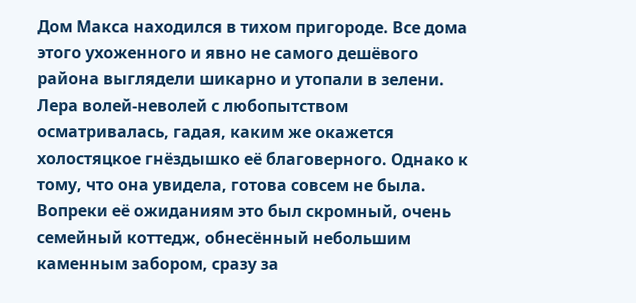Дом Макса находился в тихом пригороде. Все дома этого ухоженного и явно не самого дешёвого района выглядели шикарно и утопали в зелени. Лера волей-неволей с любопытством осматривалась, гадая, каким же окажется холостяцкое гнёздышко её благоверного. Однако к тому, что она увидела, готова совсем не была. Вопреки её ожиданиям это был скромный, очень семейный коттедж, обнесённый небольшим каменным забором, сразу за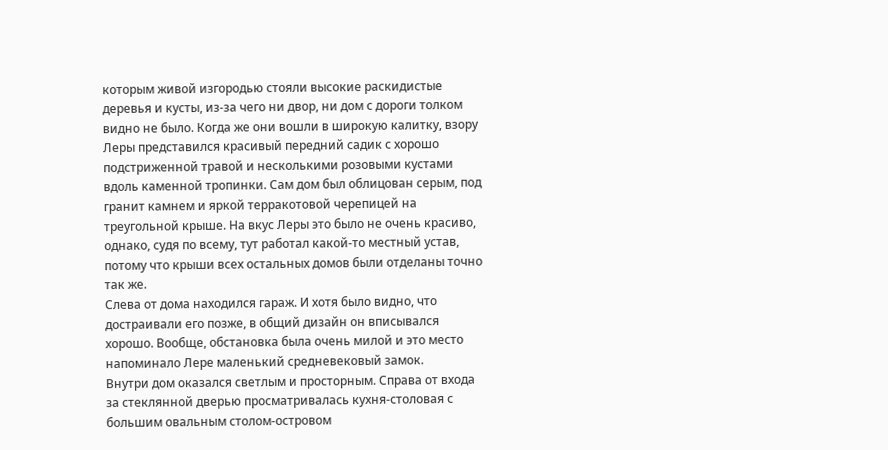которым живой изгородью стояли высокие раскидистые деревья и кусты, из-за чего ни двор, ни дом с дороги толком видно не было. Когда же они вошли в широкую калитку, взору Леры представился красивый передний садик с хорошо подстриженной травой и несколькими розовыми кустами вдоль каменной тропинки. Сам дом был облицован серым, под гранит камнем и яркой терракотовой черепицей на треугольной крыше. На вкус Леры это было не очень красиво, однако, судя по всему, тут работал какой-то местный устав, потому что крыши всех остальных домов были отделаны точно так же.
Слева от дома находился гараж. И хотя было видно, что достраивали его позже, в общий дизайн он вписывался хорошо. Вообще, обстановка была очень милой и это место напоминало Лере маленький средневековый замок.
Внутри дом оказался светлым и просторным. Справа от входа за стеклянной дверью просматривалась кухня-столовая с большим овальным столом-островом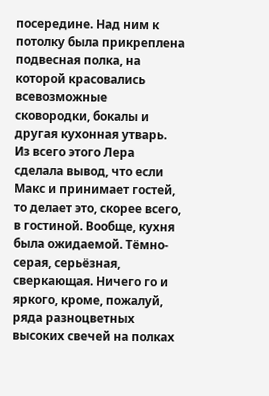посередине. Над ним к потолку была прикреплена подвесная полка, на которой красовались всевозможные сковородки, бокалы и другая кухонная утварь. Из всего этого Лера сделала вывод, что если Макс и принимает гостей, то делает это, скорее всего, в гостиной. Вообще, кухня была ожидаемой. Тёмно-серая, серьёзная, сверкающая. Ничего го и яркого, кроме, пожалуй, ряда разноцветных высоких свечей на полках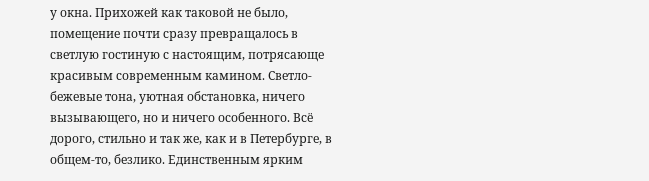у окна. Прихожей как таковой не было, помещение почти сразу превращалось в светлую гостиную с настоящим, потрясающе красивым современным камином. Светло-бежевые тона, уютная обстановка, ничего вызывающего, но и ничего особенного. Всё дорого, стильно и так же, как и в Петербурге, в общем-то, безлико. Единственным ярким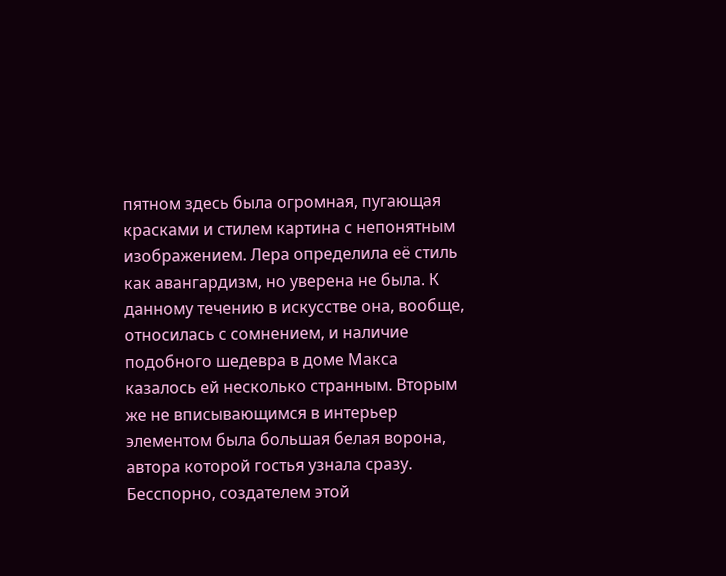пятном здесь была огромная, пугающая красками и стилем картина с непонятным изображением. Лера определила её стиль как авангардизм, но уверена не была. К данному течению в искусстве она, вообще, относилась с сомнением, и наличие подобного шедевра в доме Макса казалось ей несколько странным. Вторым же не вписывающимся в интерьер элементом была большая белая ворона, автора которой гостья узнала сразу. Бесспорно, создателем этой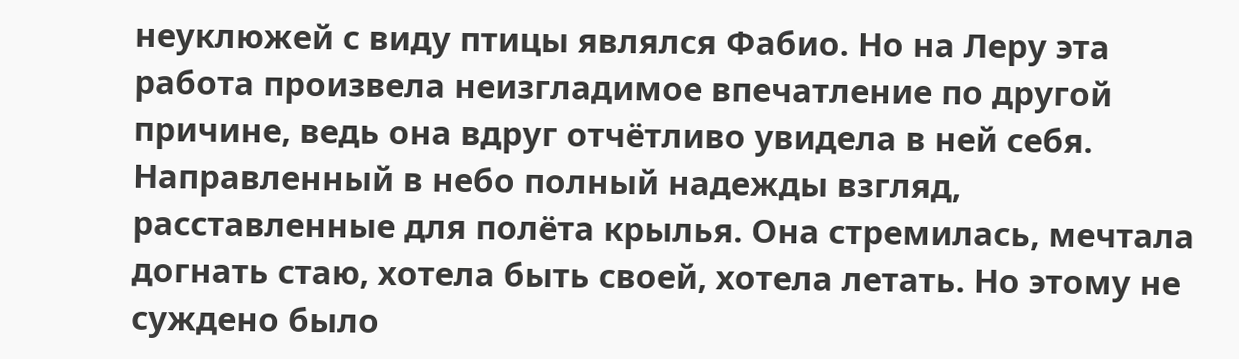неуклюжей с виду птицы являлся Фабио. Но на Леру эта работа произвела неизгладимое впечатление по другой причине, ведь она вдруг отчётливо увидела в ней себя. Направленный в небо полный надежды взгляд, расставленные для полёта крылья. Она стремилась, мечтала догнать стаю, хотела быть своей, хотела летать. Но этому не суждено было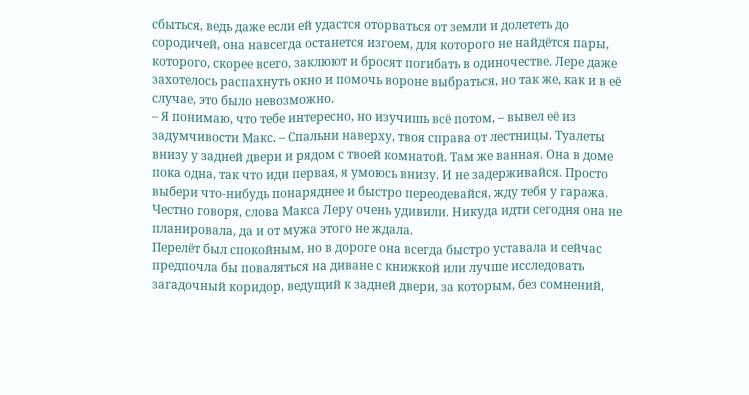сбыться, ведь даже если ей удастся оторваться от земли и долететь до сородичей, она навсегда останется изгоем, для которого не найдётся пары, которого, скорее всего, заклюют и бросят погибать в одиночестве. Лере даже захотелось распахнуть окно и помочь вороне выбраться, но так же, как и в её случае, это было невозможно.
– Я понимаю, что тебе интересно, но изучишь всё потом, – вывел её из задумчивости Макс. – Спальни наверху, твоя справа от лестницы. Туалеты внизу у задней двери и рядом с твоей комнатой. Там же ванная. Она в доме пока одна, так что иди первая, я умоюсь внизу. И не задерживайся. Просто выбери что-нибудь понаряднее и быстро переодевайся, жду тебя у гаража.
Честно говоря, слова Макса Леру очень удивили. Никуда идти сегодня она не планировала, да и от мужа этого не ждала.
Перелёт был спокойным, но в дороге она всегда быстро уставала и сейчас предпочла бы поваляться на диване с книжкой или лучше исследовать загадочный коридор, ведущий к задней двери, за которым, без сомнений,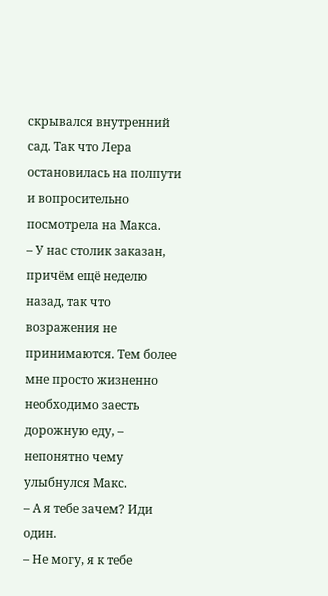скрывался внутренний сад. Так что Лера остановилась на полпути и вопросительно посмотрела на Макса.
– У нас столик заказан, причём ещё неделю назад, так что возражения не принимаются. Тем более мне просто жизненно необходимо заесть дорожную еду, – непонятно чему улыбнулся Макс.
– А я тебе зачем? Иди один.
– Не могу, я к тебе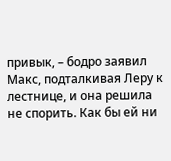привык, – бодро заявил Макс, подталкивая Леру к лестнице, и она решила не спорить. Как бы ей ни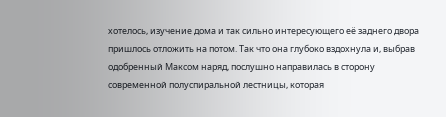хотелось, изучение дома и так сильно интересующего её заднего двора пришлось отложить на потом. Так что она глубоко вздохнула и, выбрав одобренный Максом наряд, послушно направилась в сторону современной полуспиральной лестницы, которая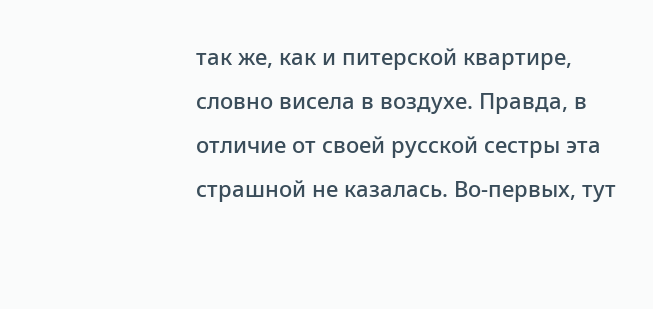так же, как и питерской квартире, словно висела в воздухе. Правда, в отличие от своей русской сестры эта страшной не казалась. Во-первых, тут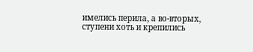имелись перила, а во-вторых, ступени хоть и крепились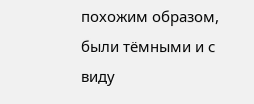похожим образом, были тёмными и с виду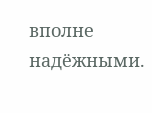вполне надёжными.